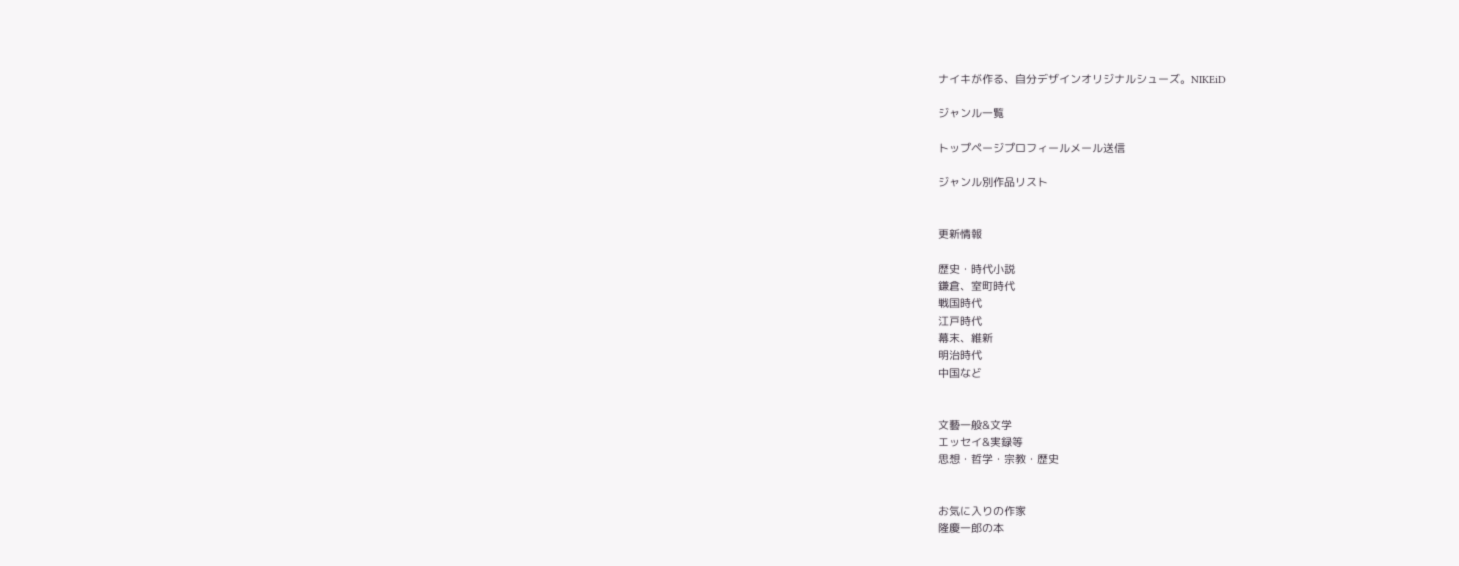ナイキが作る、自分デザインオリジナルシューズ。NIKEiD

ジャンル一覧

トップページプロフィールメール送信

ジャンル別作品リスト


更新情報

歴史・時代小説
鎌倉、室町時代
戦国時代
江戸時代
幕末、維新
明治時代
中国など


文藝一般&文学
エッセイ&実録等
思想・哲学・宗教・歴史


お気に入りの作家
隆慶一郎の本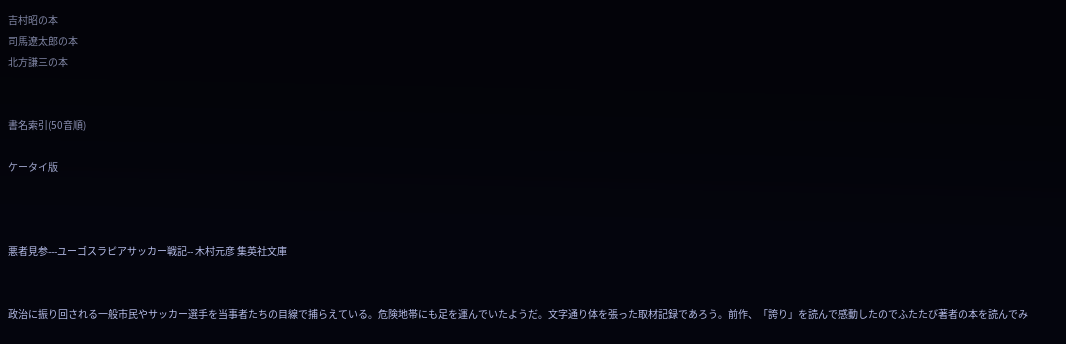吉村昭の本
司馬遼太郎の本
北方謙三の本


書名索引(50音順)

ケータイ版



悪者見参---ユーゴスラピアサッカー戦記-- 木村元彦 集英社文庫


政治に振り回される一般市民やサッカー選手を当事者たちの目線で捕らえている。危険地帯にも足を運んでいたようだ。文字通り体を張った取材記録であろう。前作、「誇り」を読んで感動したのでふたたび著者の本を読んでみ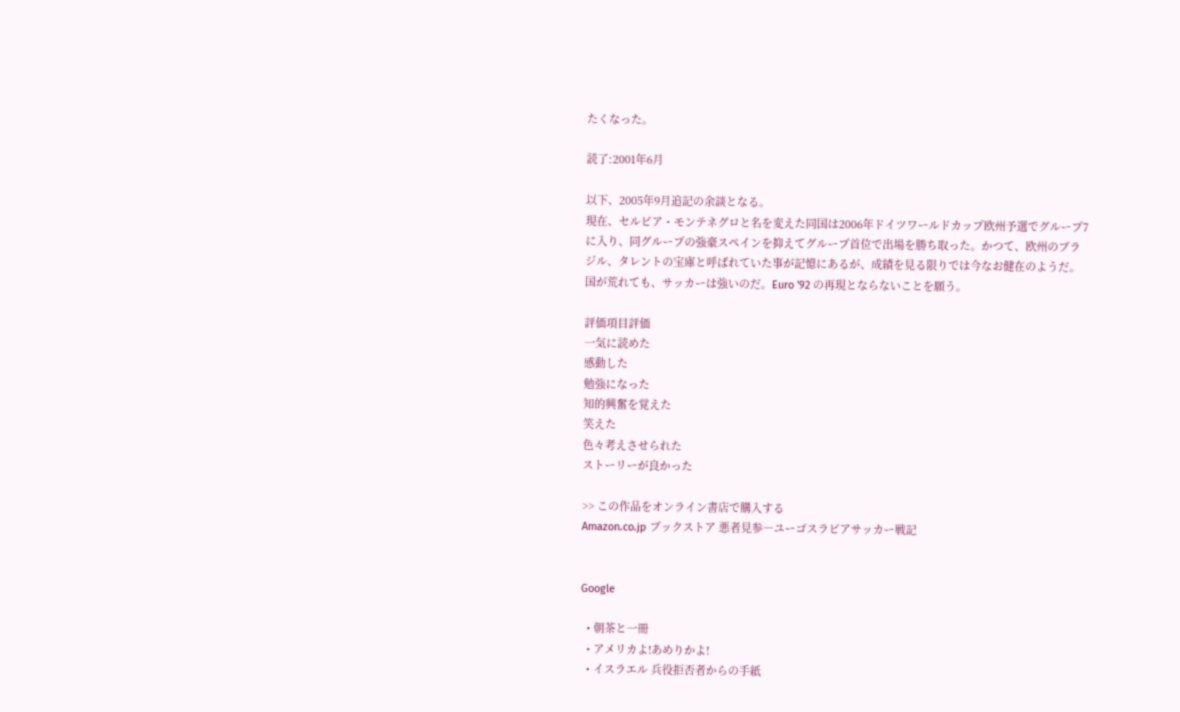たくなった。

読了:2001年6月

以下、2005年9月追記の余談となる。
現在、セルビア・モンテネグロと名を変えた同国は2006年ドイツワールドカップ欧州予選でグループ7に入り、同グループの強豪スペインを抑えてグループ首位で出場を勝ち取った。かつて、欧州のブラジル、タレントの宝庫と呼ばれていた事が記憶にあるが、成績を見る限りでは今なお健在のようだ。国が荒れても、サッカーは強いのだ。Euro '92 の再現とならないことを願う。

評価項目評価
一気に読めた
感動した
勉強になった
知的興奮を覚えた
笑えた
色々考えさせられた
ストーリーが良かった

>> この作品をオンライン書店で購入する
Amazon.co.jp ブックストア 悪者見参―ユーゴスラビアサッカー戦記


Google

  • 朝茶と一冊
  • アメリカよ!あめりかよ!
  • イスラエル 兵役拒否者からの手紙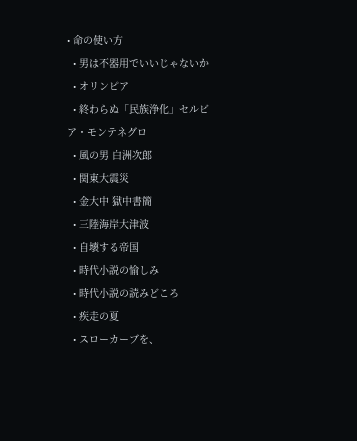• 命の使い方
  • 男は不器用でいいじゃないか
  • オリンピア
  • 終わらぬ「民族浄化」セルビア・モンテネグロ
  • 風の男 白洲次郎
  • 関東大震災
  • 金大中 獄中書簡
  • 三陸海岸大津波
  • 自壊する帝国
  • 時代小説の愉しみ
  • 時代小説の読みどころ
  • 疾走の夏
  • スローカーブを、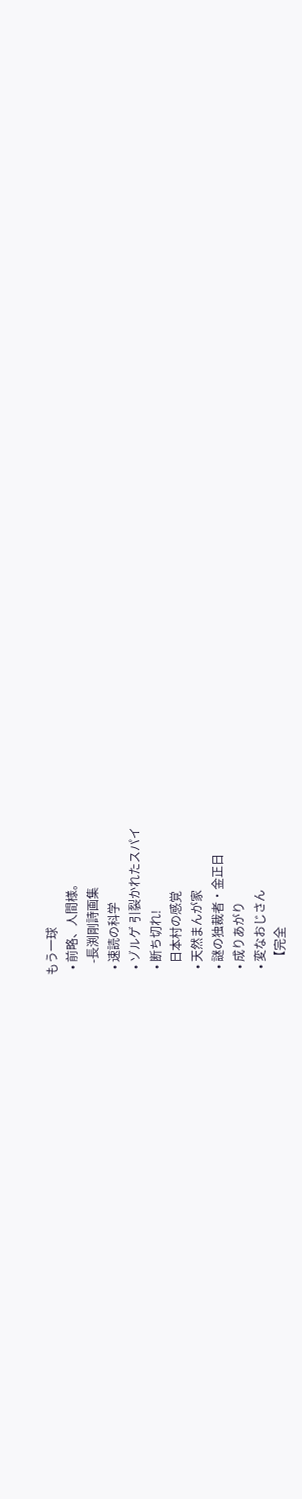もう一球
  • 前略、人間様。
    -長渕剛詩画集
  • 速読の科学
  • ゾルゲ 引裂かれたスパイ
  • 断ち切れ!
    日本村の感覚
  • 天然まんが家
  • 謎の独裁者・金正日
  • 成りあがり
  • 変なおじさん
    【完全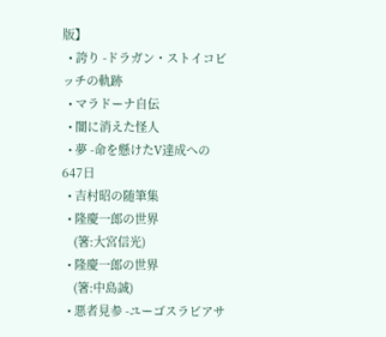版】
  • 誇り -ドラガン・ストイコビッチの軌跡
  • マラドーナ自伝
  • 闇に消えた怪人
  • 夢 -命を懸けたV達成への647日
  • 吉村昭の随筆集
  • 隆慶一郎の世界
    (箸:大宮信光)
  • 隆慶一郎の世界
    (箸:中島誠)
  • 悪者見参 -ユーゴスラビアサ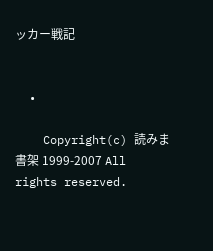ッカー戦記


  •

    Copyright(c) 読みま書架 1999-2007 All rights reserved.